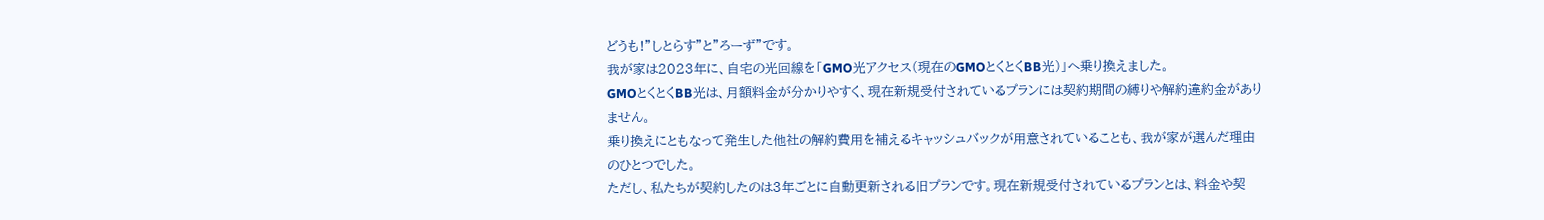どうも!”しとらす”と”ろーず”です。
我が家は2023年に、自宅の光回線を「GMO光アクセス(現在のGMOとくとくBB光)」へ乗り換えました。
GMOとくとくBB光は、月額料金が分かりやすく、現在新規受付されているプランには契約期間の縛りや解約違約金がありません。
乗り換えにともなって発生した他社の解約費用を補えるキャッシュバックが用意されていることも、我が家が選んだ理由のひとつでした。
ただし、私たちが契約したのは3年ごとに自動更新される旧プランです。現在新規受付されているプランとは、料金や契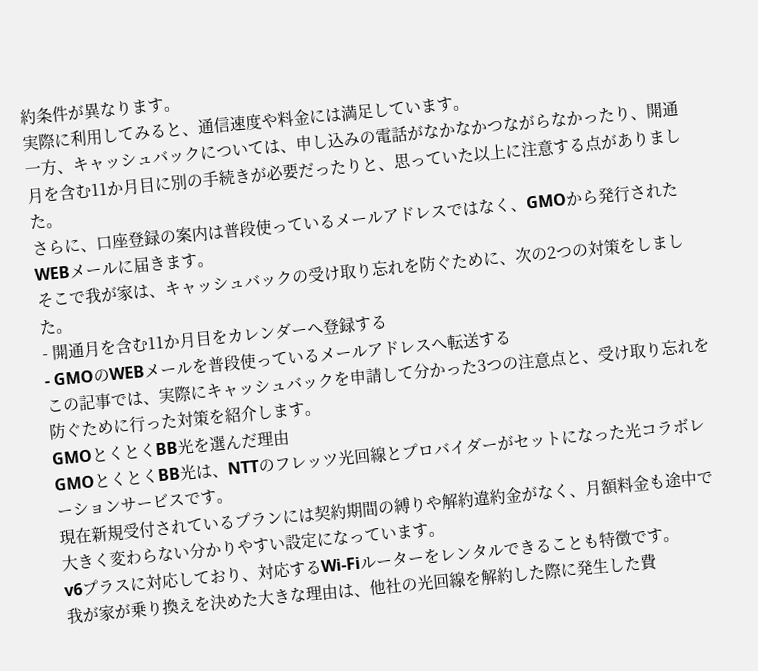約条件が異なります。
実際に利用してみると、通信速度や料金には満足しています。
一方、キャッシュバックについては、申し込みの電話がなかなかつながらなかったり、開通月を含む11か月目に別の手続きが必要だったりと、思っていた以上に注意する点がありました。
さらに、口座登録の案内は普段使っているメールアドレスではなく、GMOから発行されたWEBメールに届きます。
そこで我が家は、キャッシュバックの受け取り忘れを防ぐために、次の2つの対策をしました。
- 開通月を含む11か月目をカレンダーへ登録する
- GMOのWEBメールを普段使っているメールアドレスへ転送する
この記事では、実際にキャッシュバックを申請して分かった3つの注意点と、受け取り忘れを防ぐために行った対策を紹介します。
GMOとくとくBB光を選んだ理由
GMOとくとくBB光は、NTTのフレッツ光回線とプロバイダーがセットになった光コラボレーションサービスです。
現在新規受付されているプランには契約期間の縛りや解約違約金がなく、月額料金も途中で大きく変わらない分かりやすい設定になっています。
v6プラスに対応しており、対応するWi-Fiルーターをレンタルできることも特徴です。
我が家が乗り換えを決めた大きな理由は、他社の光回線を解約した際に発生した費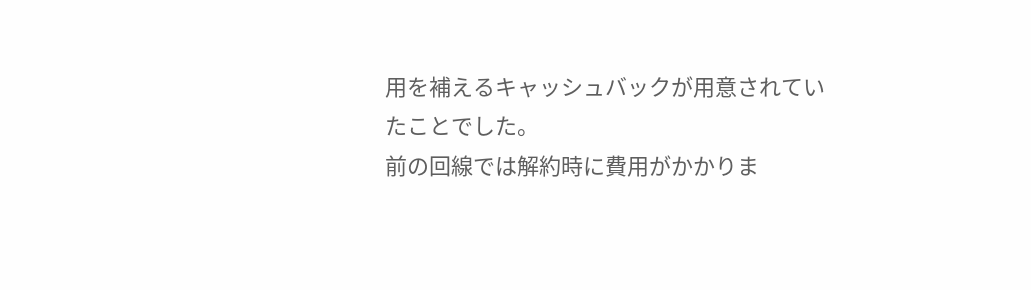用を補えるキャッシュバックが用意されていたことでした。
前の回線では解約時に費用がかかりま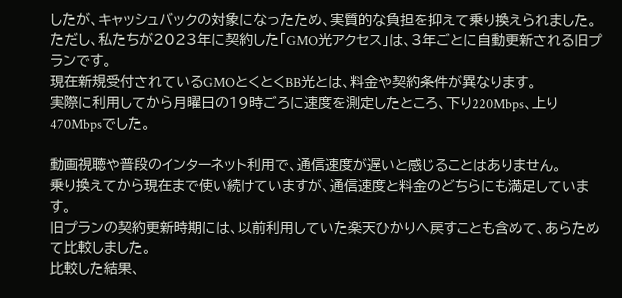したが、キャッシュバックの対象になったため、実質的な負担を抑えて乗り換えられました。
ただし、私たちが2023年に契約した「GMO光アクセス」は、3年ごとに自動更新される旧プランです。
現在新規受付されているGMOとくとくBB光とは、料金や契約条件が異なります。
実際に利用してから月曜日の19時ごろに速度を測定したところ、下り220Mbps、上り470Mbpsでした。

動画視聴や普段のインターネット利用で、通信速度が遅いと感じることはありません。
乗り換えてから現在まで使い続けていますが、通信速度と料金のどちらにも満足しています。
旧プランの契約更新時期には、以前利用していた楽天ひかりへ戻すことも含めて、あらためて比較しました。
比較した結果、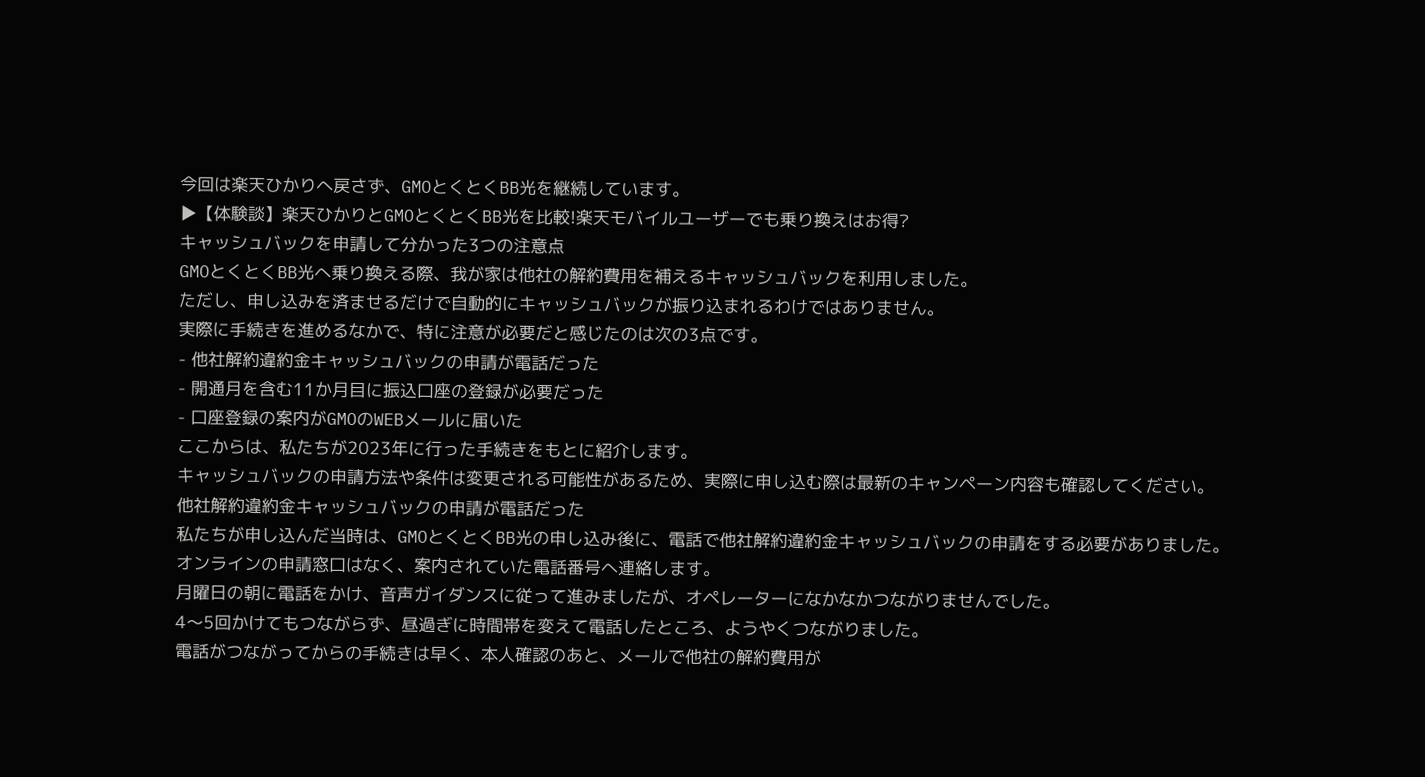今回は楽天ひかりへ戻さず、GMOとくとくBB光を継続しています。
▶【体験談】楽天ひかりとGMOとくとくBB光を比較!楽天モバイルユーザーでも乗り換えはお得?
キャッシュバックを申請して分かった3つの注意点
GMOとくとくBB光へ乗り換える際、我が家は他社の解約費用を補えるキャッシュバックを利用しました。
ただし、申し込みを済ませるだけで自動的にキャッシュバックが振り込まれるわけではありません。
実際に手続きを進めるなかで、特に注意が必要だと感じたのは次の3点です。
- 他社解約違約金キャッシュバックの申請が電話だった
- 開通月を含む11か月目に振込口座の登録が必要だった
- 口座登録の案内がGMOのWEBメールに届いた
ここからは、私たちが2023年に行った手続きをもとに紹介します。
キャッシュバックの申請方法や条件は変更される可能性があるため、実際に申し込む際は最新のキャンペーン内容も確認してください。
他社解約違約金キャッシュバックの申請が電話だった
私たちが申し込んだ当時は、GMOとくとくBB光の申し込み後に、電話で他社解約違約金キャッシュバックの申請をする必要がありました。
オンラインの申請窓口はなく、案内されていた電話番号へ連絡します。
月曜日の朝に電話をかけ、音声ガイダンスに従って進みましたが、オペレーターになかなかつながりませんでした。
4〜5回かけてもつながらず、昼過ぎに時間帯を変えて電話したところ、ようやくつながりました。
電話がつながってからの手続きは早く、本人確認のあと、メールで他社の解約費用が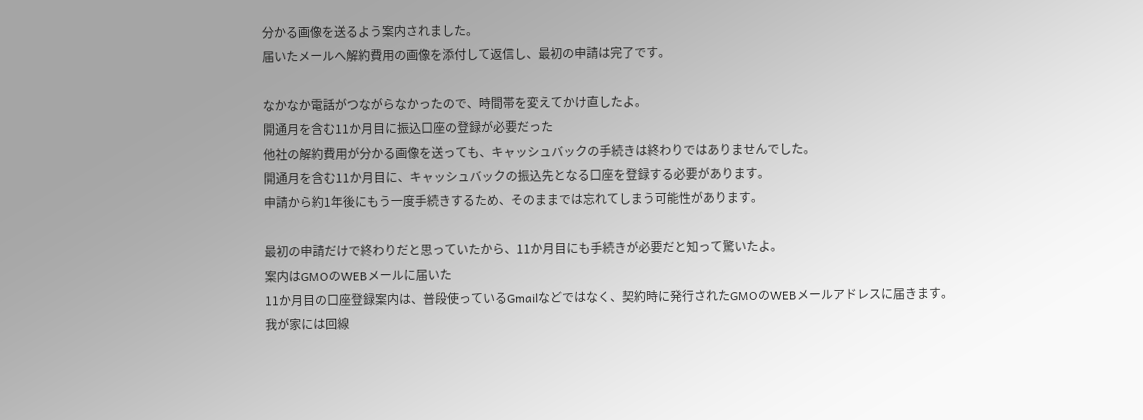分かる画像を送るよう案内されました。
届いたメールへ解約費用の画像を添付して返信し、最初の申請は完了です。

なかなか電話がつながらなかったので、時間帯を変えてかけ直したよ。
開通月を含む11か月目に振込口座の登録が必要だった
他社の解約費用が分かる画像を送っても、キャッシュバックの手続きは終わりではありませんでした。
開通月を含む11か月目に、キャッシュバックの振込先となる口座を登録する必要があります。
申請から約1年後にもう一度手続きするため、そのままでは忘れてしまう可能性があります。

最初の申請だけで終わりだと思っていたから、11か月目にも手続きが必要だと知って驚いたよ。
案内はGMOのWEBメールに届いた
11か月目の口座登録案内は、普段使っているGmailなどではなく、契約時に発行されたGMOのWEBメールアドレスに届きます。
我が家には回線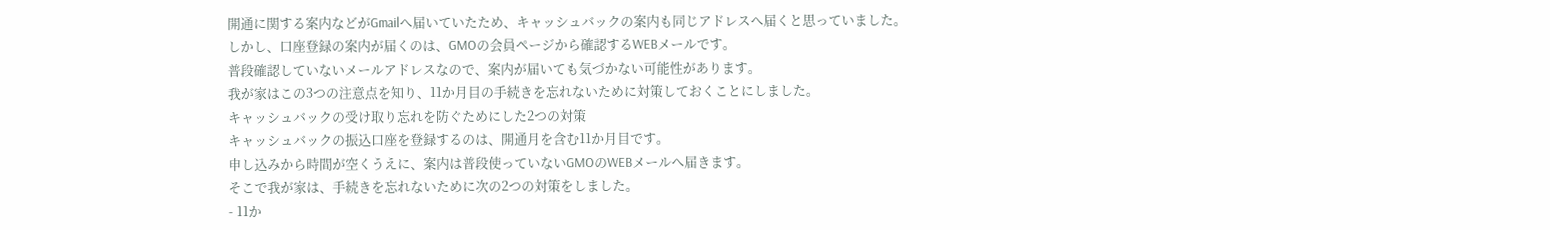開通に関する案内などがGmailへ届いていたため、キャッシュバックの案内も同じアドレスへ届くと思っていました。
しかし、口座登録の案内が届くのは、GMOの会員ページから確認するWEBメールです。
普段確認していないメールアドレスなので、案内が届いても気づかない可能性があります。
我が家はこの3つの注意点を知り、11か月目の手続きを忘れないために対策しておくことにしました。
キャッシュバックの受け取り忘れを防ぐためにした2つの対策
キャッシュバックの振込口座を登録するのは、開通月を含む11か月目です。
申し込みから時間が空くうえに、案内は普段使っていないGMOのWEBメールへ届きます。
そこで我が家は、手続きを忘れないために次の2つの対策をしました。
- 11か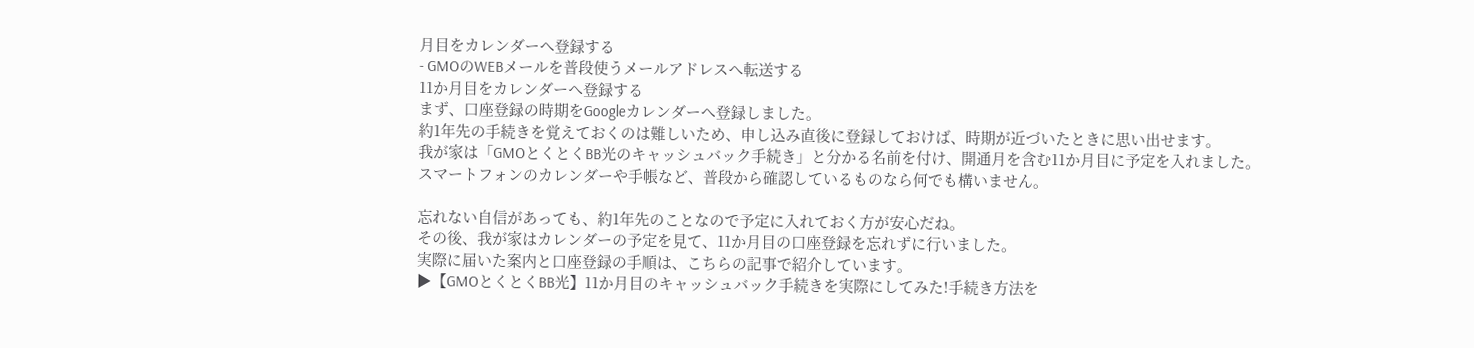月目をカレンダーへ登録する
- GMOのWEBメールを普段使うメールアドレスへ転送する
11か月目をカレンダーへ登録する
まず、口座登録の時期をGoogleカレンダーへ登録しました。
約1年先の手続きを覚えておくのは難しいため、申し込み直後に登録しておけば、時期が近づいたときに思い出せます。
我が家は「GMOとくとくBB光のキャッシュバック手続き」と分かる名前を付け、開通月を含む11か月目に予定を入れました。
スマートフォンのカレンダーや手帳など、普段から確認しているものなら何でも構いません。

忘れない自信があっても、約1年先のことなので予定に入れておく方が安心だね。
その後、我が家はカレンダーの予定を見て、11か月目の口座登録を忘れずに行いました。
実際に届いた案内と口座登録の手順は、こちらの記事で紹介しています。
▶【GMOとくとくBB光】11か月目のキャッシュバック手続きを実際にしてみた!手続き方法を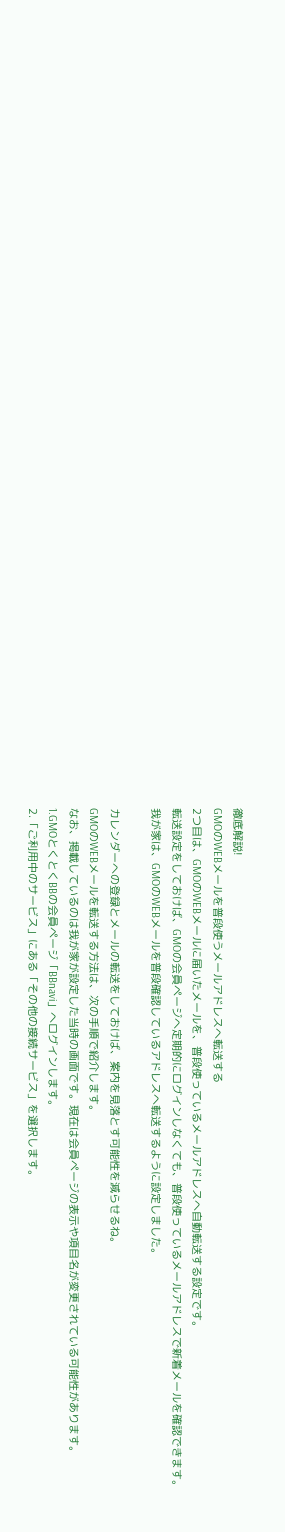徹底解説!
GMOのWEBメールを普段使うメールアドレスへ転送する
2つ目は、GMOのWEBメールに届いたメールを、普段使っているメールアドレスへ自動転送する設定です。
転送設定をしておけば、GMOの会員ページへ定期的にログインしなくても、普段使っているメールアドレスで新着メールを確認できます。
我が家は、GMOのWEBメールを普段確認しているアドレスへ転送するように設定しました。

カレンダーへの登録とメールの転送をしておけば、案内を見落とす可能性を減らせるね。
GMOのWEBメールを転送する方法は、次の手順で紹介します。
なお、掲載しているのは我が家が設定した当時の画面です。現在は会員ページの表示や項目名が変更されている可能性があります。
1.GMOとくとくBBの会員ページ「BBnavi」へログインします。
2.「ご利用中のサービス」にある「その他の接続サービス」を選択します。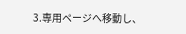3.専用ページへ移動し、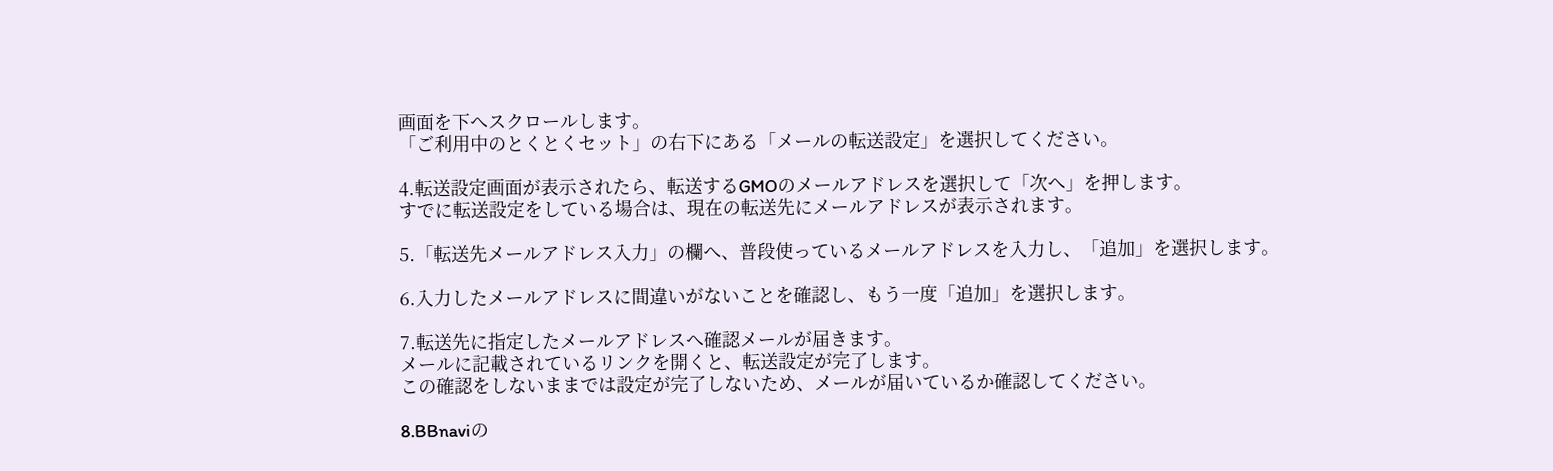画面を下へスクロールします。
「ご利用中のとくとくセット」の右下にある「メールの転送設定」を選択してください。

4.転送設定画面が表示されたら、転送するGMOのメールアドレスを選択して「次へ」を押します。
すでに転送設定をしている場合は、現在の転送先にメールアドレスが表示されます。

5.「転送先メールアドレス入力」の欄へ、普段使っているメールアドレスを入力し、「追加」を選択します。

6.入力したメールアドレスに間違いがないことを確認し、もう一度「追加」を選択します。

7.転送先に指定したメールアドレスへ確認メールが届きます。
メールに記載されているリンクを開くと、転送設定が完了します。
この確認をしないままでは設定が完了しないため、メールが届いているか確認してください。

8.BBnaviの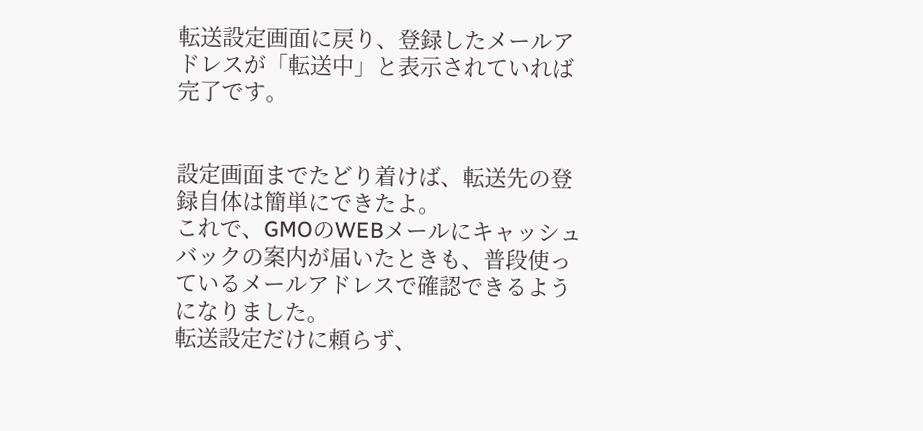転送設定画面に戻り、登録したメールアドレスが「転送中」と表示されていれば完了です。


設定画面までたどり着けば、転送先の登録自体は簡単にできたよ。
これで、GMOのWEBメールにキャッシュバックの案内が届いたときも、普段使っているメールアドレスで確認できるようになりました。
転送設定だけに頼らず、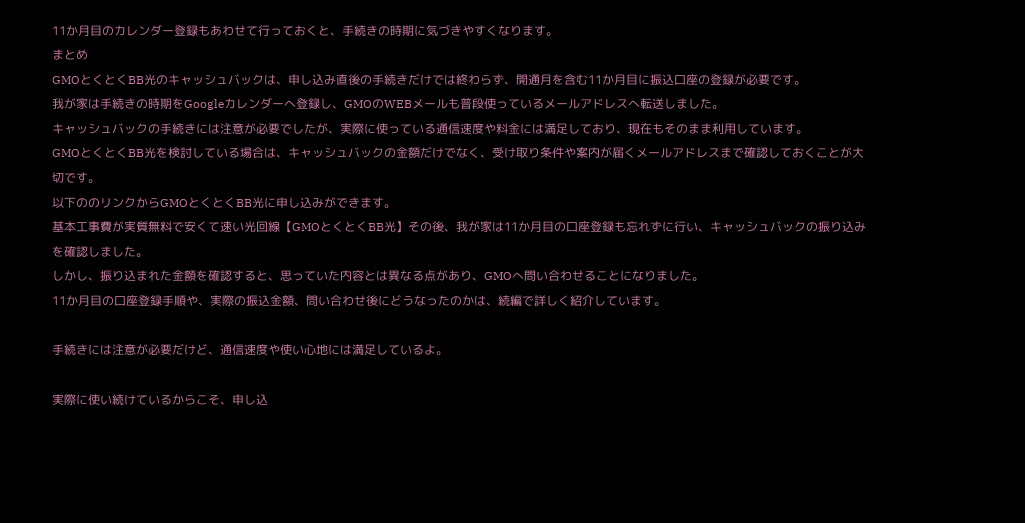11か月目のカレンダー登録もあわせて行っておくと、手続きの時期に気づきやすくなります。
まとめ
GMOとくとくBB光のキャッシュバックは、申し込み直後の手続きだけでは終わらず、開通月を含む11か月目に振込口座の登録が必要です。
我が家は手続きの時期をGoogleカレンダーへ登録し、GMOのWEBメールも普段使っているメールアドレスへ転送しました。
キャッシュバックの手続きには注意が必要でしたが、実際に使っている通信速度や料金には満足しており、現在もそのまま利用しています。
GMOとくとくBB光を検討している場合は、キャッシュバックの金額だけでなく、受け取り条件や案内が届くメールアドレスまで確認しておくことが大切です。
以下ののリンクからGMOとくとくBB光に申し込みができます。
基本工事費が実質無料で安くて速い光回線【GMOとくとくBB光】その後、我が家は11か月目の口座登録も忘れずに行い、キャッシュバックの振り込みを確認しました。
しかし、振り込まれた金額を確認すると、思っていた内容とは異なる点があり、GMOへ問い合わせることになりました。
11か月目の口座登録手順や、実際の振込金額、問い合わせ後にどうなったのかは、続編で詳しく紹介しています。

手続きには注意が必要だけど、通信速度や使い心地には満足しているよ。

実際に使い続けているからこそ、申し込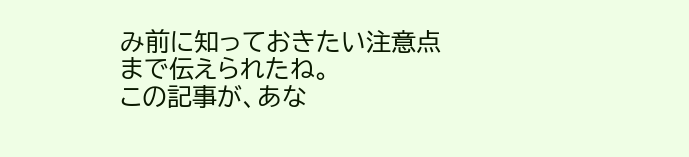み前に知っておきたい注意点まで伝えられたね。
この記事が、あな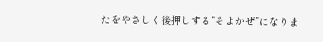たをやさしく後押しする”そよかぜ”になりま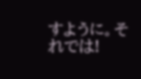すように。それでは!